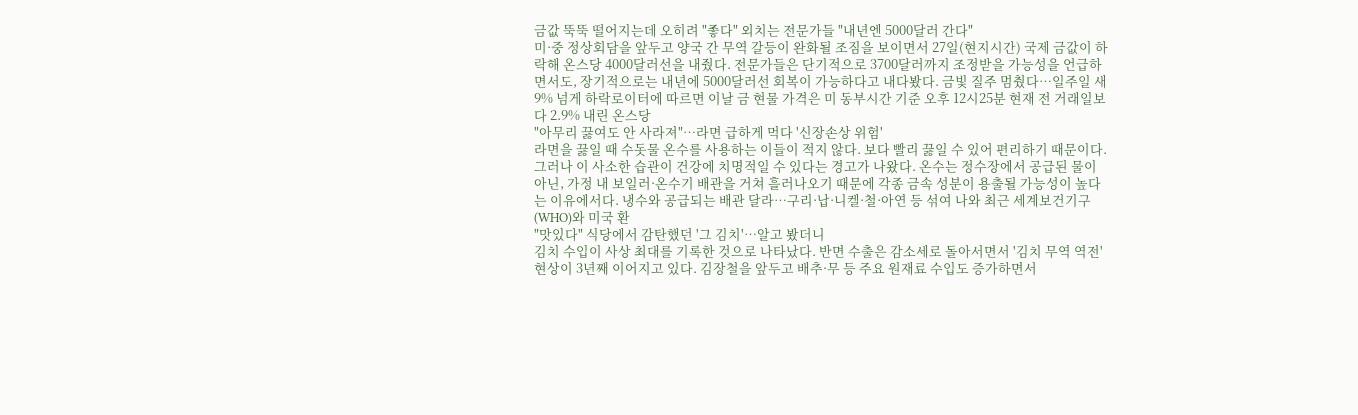금값 뚝뚝 떨어지는데 오히려 "좋다" 외치는 전문가들 "내년엔 5000달러 간다"
미·중 정상회담을 앞두고 양국 간 무역 갈등이 완화될 조짐을 보이면서 27일(현지시간) 국제 금값이 하락해 온스당 4000달러선을 내줬다. 전문가들은 단기적으로 3700달러까지 조정받을 가능성을 언급하면서도, 장기적으로는 내년에 5000달러선 회복이 가능하다고 내다봤다. 금빛 질주 멈췄다…일주일 새 9% 넘게 하락로이터에 따르면 이날 금 현물 가격은 미 동부시간 기준 오후 12시25분 현재 전 거래일보다 2.9% 내린 온스당
"아무리 끓여도 안 사라져"…라면 급하게 먹다 '신장손상 위험'
라면을 끓일 때 수돗물 온수를 사용하는 이들이 적지 않다. 보다 빨리 끓일 수 있어 편리하기 때문이다. 그러나 이 사소한 습관이 건강에 치명적일 수 있다는 경고가 나왔다. 온수는 정수장에서 공급된 물이 아닌, 가정 내 보일러·온수기 배관을 거쳐 흘러나오기 때문에 각종 금속 성분이 용출될 가능성이 높다는 이유에서다. 냉수와 공급되는 배관 달라…구리·납·니켈·철·아연 등 섞여 나와 최근 세계보건기구(WHO)와 미국 환
"맛있다" 식당에서 감탄했던 '그 김치'…알고 봤더니
김치 수입이 사상 최대를 기록한 것으로 나타났다. 반면 수출은 감소세로 돌아서면서 '김치 무역 역전' 현상이 3년째 이어지고 있다. 김장철을 앞두고 배추·무 등 주요 원재료 수입도 증가하면서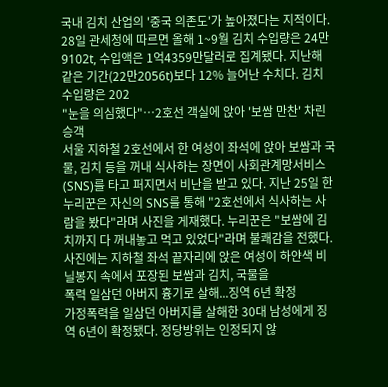국내 김치 산업의 '중국 의존도'가 높아졌다는 지적이다. 28일 관세청에 따르면 올해 1~9월 김치 수입량은 24만9102t, 수입액은 1억4359만달러로 집계됐다. 지난해 같은 기간(22만2056t)보다 12% 늘어난 수치다. 김치 수입량은 202
"눈을 의심했다"…2호선 객실에 앉아 '보쌈 만찬' 차린 승객
서울 지하철 2호선에서 한 여성이 좌석에 앉아 보쌈과 국물, 김치 등을 꺼내 식사하는 장면이 사회관계망서비스(SNS)를 타고 퍼지면서 비난을 받고 있다. 지난 25일 한 누리꾼은 자신의 SNS를 통해 "2호선에서 식사하는 사람을 봤다"라며 사진을 게재했다. 누리꾼은 "보쌈에 김치까지 다 꺼내놓고 먹고 있었다"라며 불쾌감을 전했다. 사진에는 지하철 좌석 끝자리에 앉은 여성이 하얀색 비닐봉지 속에서 포장된 보쌈과 김치, 국물을
폭력 일삼던 아버지 흉기로 살해...징역 6년 확정
가정폭력을 일삼던 아버지를 살해한 30대 남성에게 징역 6년이 확정됐다. 정당방위는 인정되지 않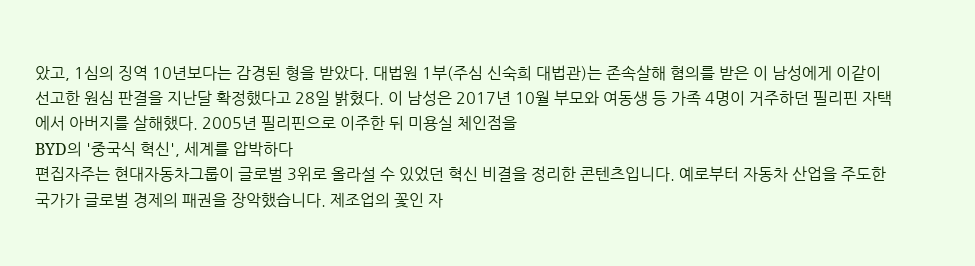았고, 1심의 징역 10년보다는 감경된 형을 받았다. 대법원 1부(주심 신숙희 대법관)는 존속살해 혐의를 받은 이 남성에게 이같이 선고한 원심 판결을 지난달 확정했다고 28일 밝혔다. 이 남성은 2017년 10월 부모와 여동생 등 가족 4명이 거주하던 필리핀 자택에서 아버지를 살해했다. 2005년 필리핀으로 이주한 뒤 미용실 체인점을
BYD의 '중국식 혁신', 세계를 압박하다
편집자주는 현대자동차그룹이 글로벌 3위로 올라설 수 있었던 혁신 비결을 정리한 콘텐츠입니다. 예로부터 자동차 산업을 주도한 국가가 글로벌 경제의 패권을 장악했습니다. 제조업의 꽃인 자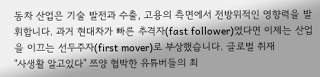동차 산업은 기술 발전과 수출, 고용의 측면에서 전방위적인 영향력을 발휘합니다. 과거 현대차가 빠른 추격자(fast follower)였다면 이제는 산업을 이끄는 선두주자(first mover)로 부상했습니다. 글로벌 취재
"사생활 알고있다" 쯔양 협박한 유튜버들의 최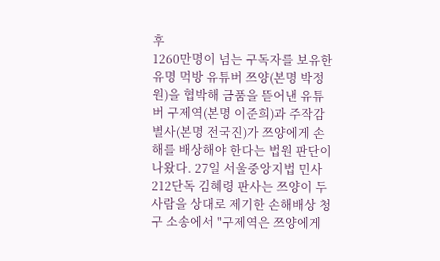후
1260만명이 넘는 구독자를 보유한 유명 먹방 유튜버 쯔양(본명 박정원)을 협박해 금품을 뜯어낸 유튜버 구제역(본명 이준희)과 주작감별사(본명 전국진)가 쯔양에게 손해를 배상해야 한다는 법원 판단이 나왔다. 27일 서울중앙지법 민사212단독 김혜령 판사는 쯔양이 두 사람을 상대로 제기한 손해배상 청구 소송에서 "구제역은 쯔양에게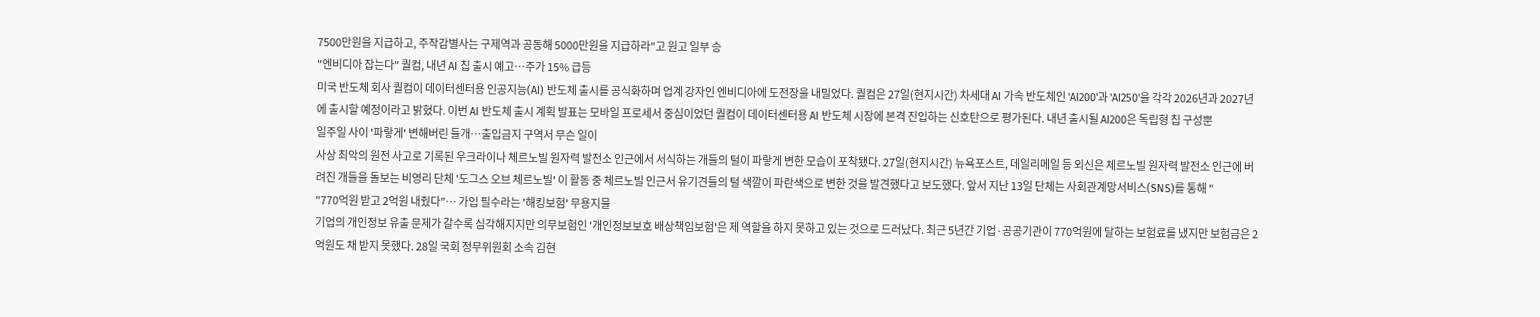7500만원을 지급하고, 주작감별사는 구제역과 공동해 5000만원을 지급하라"고 원고 일부 승
"엔비디아 잡는다" 퀄컴, 내년 AI 칩 출시 예고…주가 15% 급등
미국 반도체 회사 퀄컴이 데이터센터용 인공지능(AI) 반도체 출시를 공식화하며 업계 강자인 엔비디아에 도전장을 내밀었다. 퀄컴은 27일(현지시간) 차세대 AI 가속 반도체인 'AI200'과 'AI250'을 각각 2026년과 2027년에 출시할 예정이라고 밝혔다. 이번 AI 반도체 출시 계획 발표는 모바일 프로세서 중심이었던 퀄컴이 데이터센터용 AI 반도체 시장에 본격 진입하는 신호탄으로 평가된다. 내년 출시될 AI200은 독립형 칩 구성뿐
일주일 사이 '파랗게' 변해버린 들개…출입금지 구역서 무슨 일이
사상 최악의 원전 사고로 기록된 우크라이나 체르노빌 원자력 발전소 인근에서 서식하는 개들의 털이 파랗게 변한 모습이 포착됐다. 27일(현지시간) 뉴욕포스트, 데일리메일 등 외신은 체르노빌 원자력 발전소 인근에 버려진 개들을 돌보는 비영리 단체 '도그스 오브 체르노빌' 이 활동 중 체르노빌 인근서 유기견들의 털 색깔이 파란색으로 변한 것을 발견했다고 보도했다. 앞서 지난 13일 단체는 사회관계망서비스(SNS)를 통해 "
"770억원 받고 2억원 내줬다"… 가입 필수라는 '해킹보험' 무용지물
기업의 개인정보 유출 문제가 갈수록 심각해지지만 의무보험인 '개인정보보호 배상책임보험'은 제 역할을 하지 못하고 있는 것으로 드러났다. 최근 5년간 기업·공공기관이 770억원에 달하는 보험료를 냈지만 보험금은 2억원도 채 받지 못했다. 28일 국회 정무위원회 소속 김현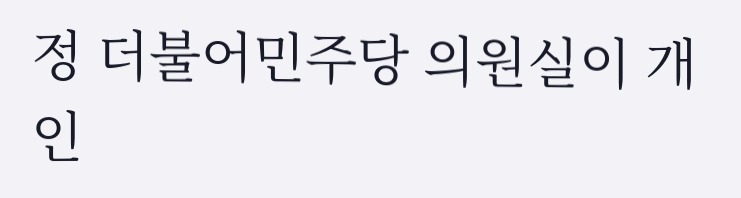정 더불어민주당 의원실이 개인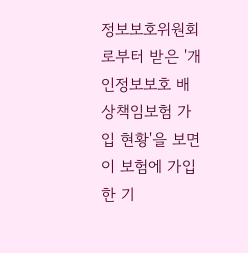정보보호위원회로부터 받은 '개인정보보호 배상책임보험 가입 현황'을 보면 이 보험에 가입한 기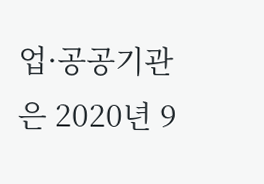업·공공기관은 2020년 9